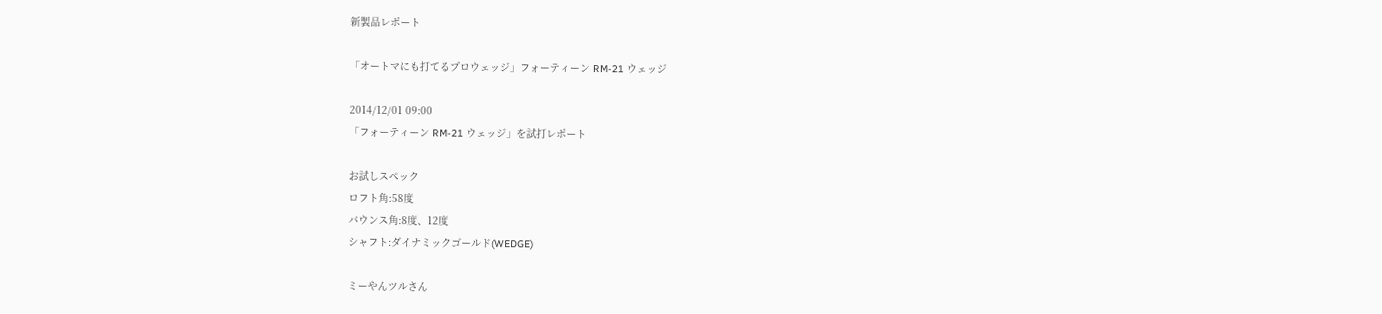新製品レポート

「オートマにも打てるプロウェッジ」フォーティーン RM-21 ウェッジ

2014/12/01 09:00
「フォーティーン RM-21 ウェッジ」を試打レポート

お試しスペック
ロフト角:58度
バウンス角:8度、12度
シャフト:ダイナミックゴールド(WEDGE)

ミーやんツルさん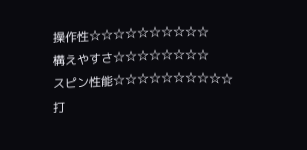操作性☆☆☆☆☆☆☆☆☆☆
構えやすさ☆☆☆☆☆☆☆☆
スピン性能☆☆☆☆☆☆☆☆☆☆
打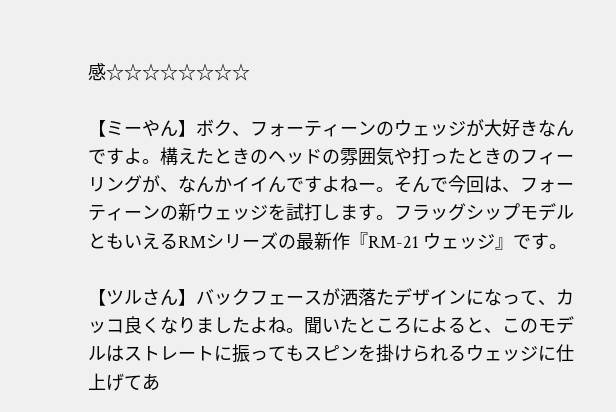感☆☆☆☆☆☆☆☆

【ミーやん】ボク、フォーティーンのウェッジが大好きなんですよ。構えたときのヘッドの雰囲気や打ったときのフィーリングが、なんかイイんですよねー。そんで今回は、フォーティーンの新ウェッジを試打します。フラッグシップモデルともいえるRMシリーズの最新作『RM-21 ウェッジ』です。

【ツルさん】バックフェースが洒落たデザインになって、カッコ良くなりましたよね。聞いたところによると、このモデルはストレートに振ってもスピンを掛けられるウェッジに仕上げてあ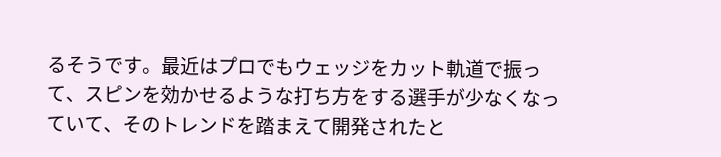るそうです。最近はプロでもウェッジをカット軌道で振って、スピンを効かせるような打ち方をする選手が少なくなっていて、そのトレンドを踏まえて開発されたと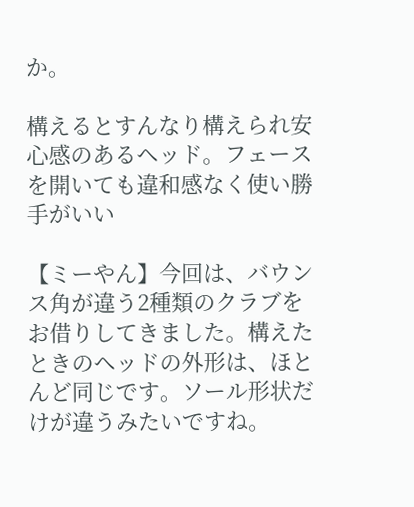か。

構えるとすんなり構えられ安心感のあるヘッド。フェースを開いても違和感なく使い勝手がいい

【ミーやん】今回は、バウンス角が違う2種類のクラブをお借りしてきました。構えたときのヘッドの外形は、ほとんど同じです。ソール形状だけが違うみたいですね。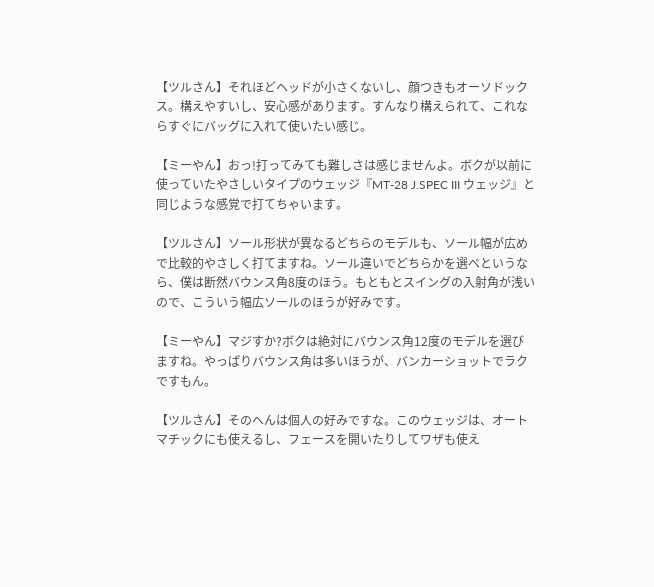【ツルさん】それほどヘッドが小さくないし、顔つきもオーソドックス。構えやすいし、安心感があります。すんなり構えられて、これならすぐにバッグに入れて使いたい感じ。

【ミーやん】おっ!打ってみても難しさは感じませんよ。ボクが以前に使っていたやさしいタイプのウェッジ『MT-28 J.SPEC III ウェッジ』と同じような感覚で打てちゃいます。

【ツルさん】ソール形状が異なるどちらのモデルも、ソール幅が広めで比較的やさしく打てますね。ソール違いでどちらかを選べというなら、僕は断然バウンス角8度のほう。もともとスイングの入射角が浅いので、こういう幅広ソールのほうが好みです。

【ミーやん】マジすか?ボクは絶対にバウンス角12度のモデルを選びますね。やっぱりバウンス角は多いほうが、バンカーショットでラクですもん。

【ツルさん】そのへんは個人の好みですな。このウェッジは、オートマチックにも使えるし、フェースを開いたりしてワザも使え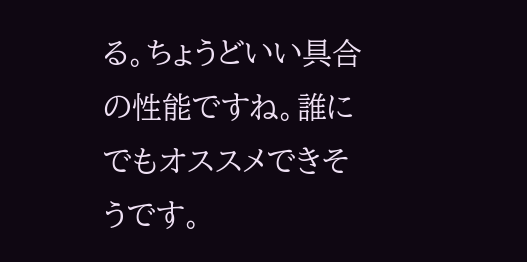る。ちょうどいい具合の性能ですね。誰にでもオススメできそうです。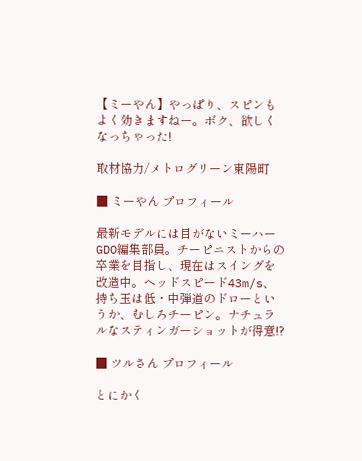【ミーやん】やっぱり、スピンもよく効きますねー。ボク、欲しくなっちゃった!

取材協力/メトログリーン東陽町

■ ミーやん プロフィール

最新モデルには目がないミーハーGDO編集部員。チーピニストからの卒業を目指し、現在はスイングを改造中。ヘッドスピード43m/s、持ち玉は低・中弾道のドローというか、むしろチーピン。ナチュラルなスティンガーショットが得意!?

■ ツルさん プロフィール

とにかく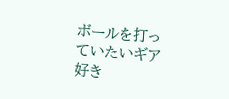ボールを打っていたいギア好き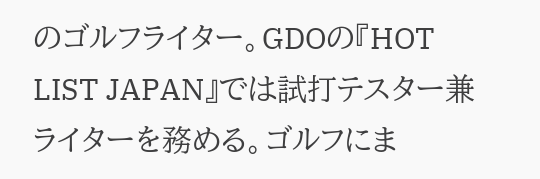のゴルフライター。GDOの『HOT LIST JAPAN』では試打テスター兼ライターを務める。ゴルフにま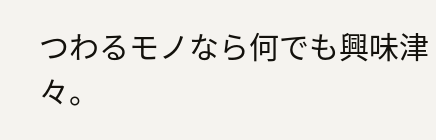つわるモノなら何でも興味津々。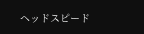ヘッドスピード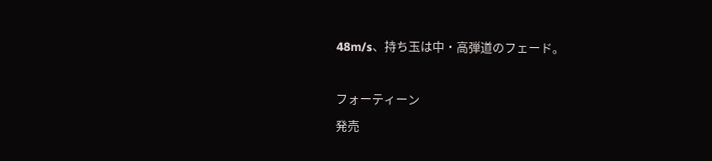48m/s、持ち玉は中・高弾道のフェード。

フォーティーン
発売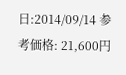日:2014/09/14 参考価格: 21,600円